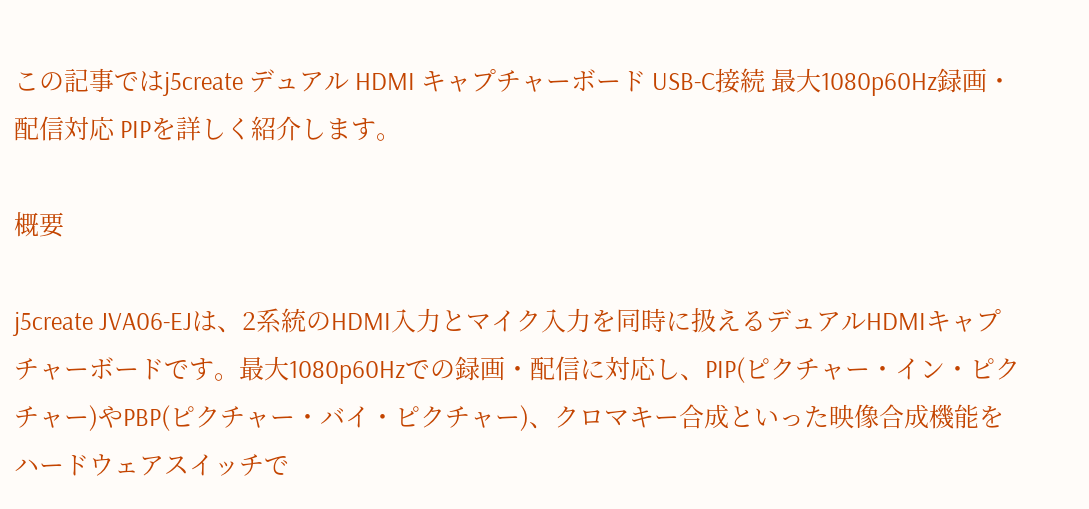この記事ではj5create デュアル HDMI キャプチャーボード USB-C接続 最大1080p60Hz録画・配信対応 PIPを詳しく紹介します。

概要

j5create JVA06-EJは、2系統のHDMI入力とマイク入力を同時に扱えるデュアルHDMIキャプチャーボードです。最大1080p60Hzでの録画・配信に対応し、PIP(ピクチャー・イン・ピクチャー)やPBP(ピクチャー・バイ・ピクチャー)、クロマキー合成といった映像合成機能をハードウェアスイッチで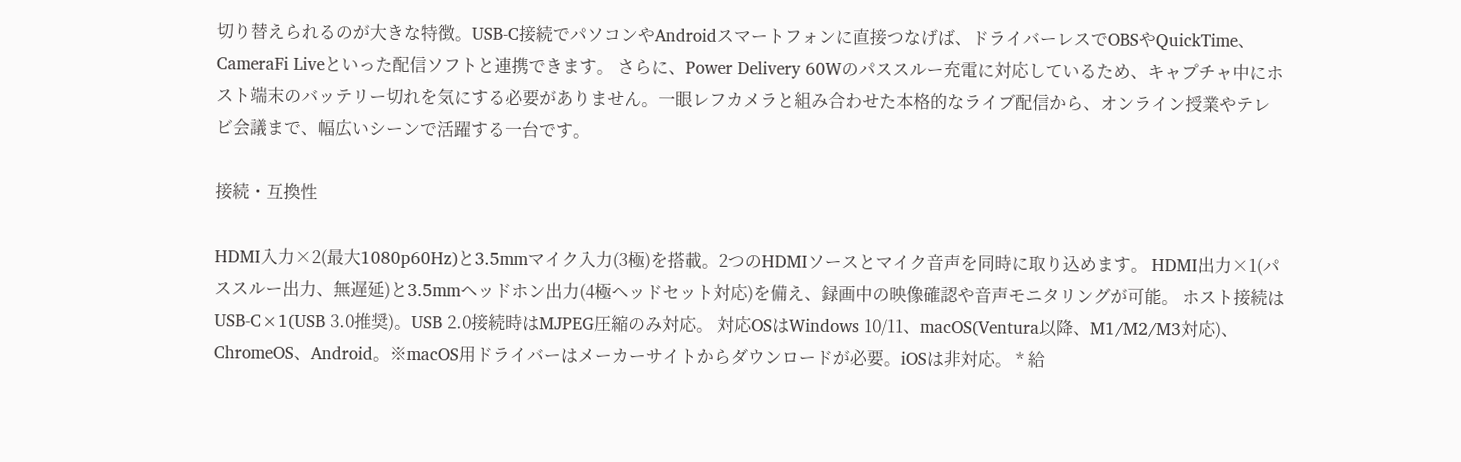切り替えられるのが大きな特徴。USB-C接続でパソコンやAndroidスマートフォンに直接つなげば、ドライバーレスでOBSやQuickTime、CameraFi Liveといった配信ソフトと連携できます。 さらに、Power Delivery 60Wのパススルー充電に対応しているため、キャプチャ中にホスト端末のバッテリー切れを気にする必要がありません。一眼レフカメラと組み合わせた本格的なライブ配信から、オンライン授業やテレビ会議まで、幅広いシーンで活躍する一台です。

接続・互換性

HDMI入力×2(最大1080p60Hz)と3.5mmマイク入力(3極)を搭載。2つのHDMIソースとマイク音声を同時に取り込めます。 HDMI出力×1(パススルー出力、無遅延)と3.5mmヘッドホン出力(4極ヘッドセット対応)を備え、録画中の映像確認や音声モニタリングが可能。 ホスト接続はUSB-C×1(USB 3.0推奨)。USB 2.0接続時はMJPEG圧縮のみ対応。 対応OSはWindows 10/11、macOS(Ventura以降、M1/M2/M3対応)、ChromeOS、Android。※macOS用ドライバーはメーカーサイトからダウンロードが必要。iOSは非対応。 * 給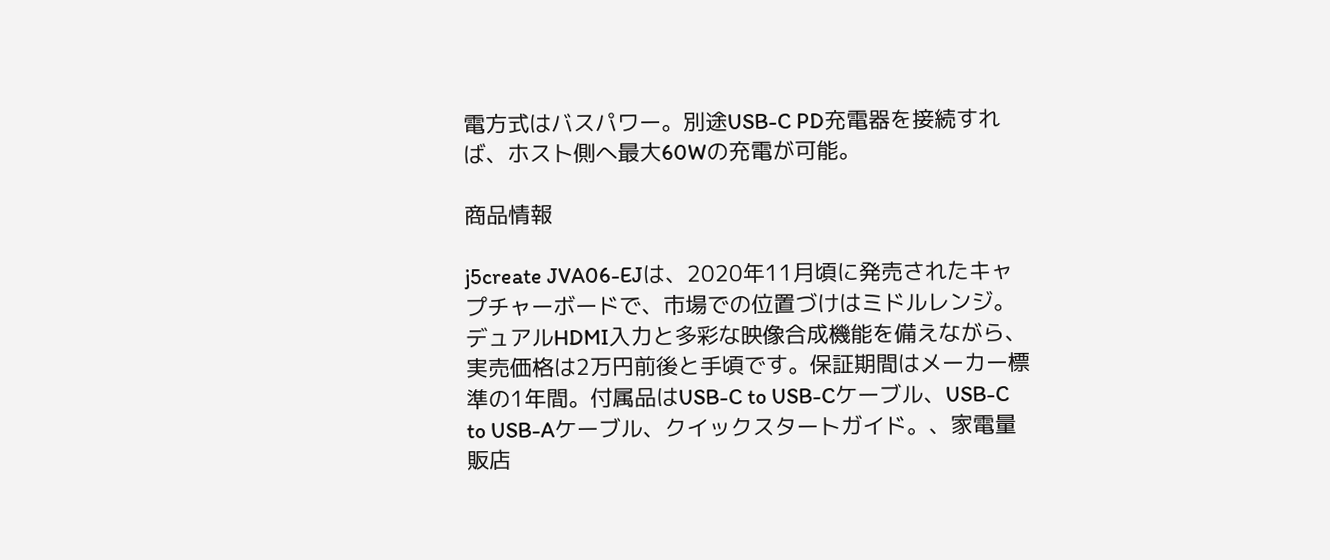電方式はバスパワー。別途USB-C PD充電器を接続すれば、ホスト側へ最大60Wの充電が可能。

商品情報

j5create JVA06-EJは、2020年11月頃に発売されたキャプチャーボードで、市場での位置づけはミドルレンジ。デュアルHDMI入力と多彩な映像合成機能を備えながら、実売価格は2万円前後と手頃です。保証期間はメーカー標準の1年間。付属品はUSB-C to USB-Cケーブル、USB-C to USB-Aケーブル、クイックスタートガイド。、家電量販店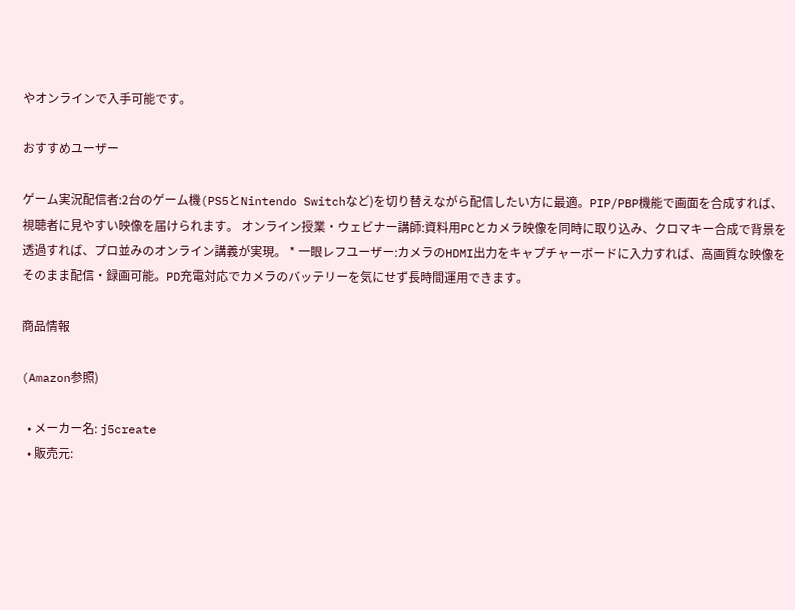やオンラインで入手可能です。

おすすめユーザー

ゲーム実況配信者:2台のゲーム機(PS5とNintendo Switchなど)を切り替えながら配信したい方に最適。PIP/PBP機能で画面を合成すれば、視聴者に見やすい映像を届けられます。 オンライン授業・ウェビナー講師:資料用PCとカメラ映像を同時に取り込み、クロマキー合成で背景を透過すれば、プロ並みのオンライン講義が実現。 * 一眼レフユーザー:カメラのHDMI出力をキャプチャーボードに入力すれば、高画質な映像をそのまま配信・録画可能。PD充電対応でカメラのバッテリーを気にせず長時間運用できます。

商品情報

(Amazon参照)

  • メーカー名: j5create
  • 販売元: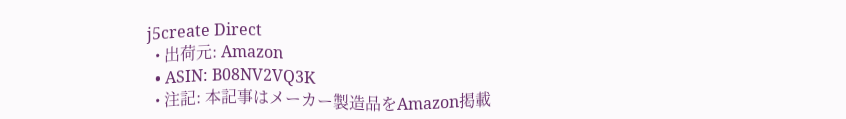j5create Direct
  • 出荷元: Amazon
  • ASIN: B08NV2VQ3K
  • 注記: 本記事はメーカー製造品をAmazon掲載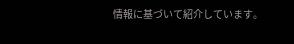情報に基づいて紹介しています。